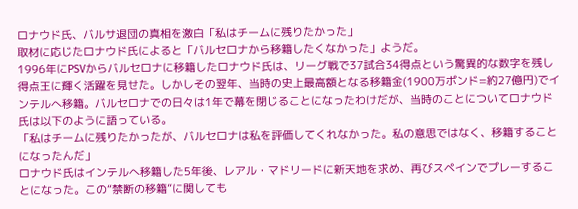ロナウド氏、バルサ退団の真相を激白「私はチームに残りたかった」
取材に応じたロナウド氏によると「バルセロナから移籍したくなかった」ようだ。
1996年にPSVからバルセロナに移籍したロナウド氏は、リーグ戦で37試合34得点という驚異的な数字を残し得点王に輝く活躍を見せた。しかしその翌年、当時の史上最高額となる移籍金(1900万ポンド=約27億円)でインテルへ移籍。バルセロナでの日々は1年で幕を閉じることになったわけだが、当時のことについてロナウド氏は以下のように語っている。
「私はチームに残りたかったが、バルセロナは私を評価してくれなかった。私の意思ではなく、移籍することになったんだ」
ロナウド氏はインテルへ移籍した5年後、レアル・マドリードに新天地を求め、再びスペインでプレーすることになった。この“禁断の移籍”に関しても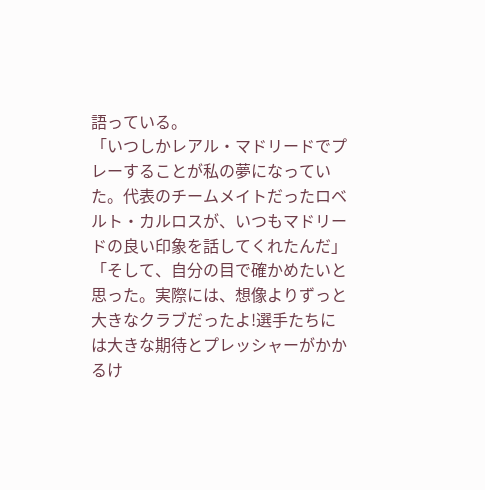語っている。
「いつしかレアル・マドリードでプレーすることが私の夢になっていた。代表のチームメイトだったロベルト・カルロスが、いつもマドリードの良い印象を話してくれたんだ」
「そして、自分の目で確かめたいと思った。実際には、想像よりずっと大きなクラブだったよ!選手たちには大きな期待とプレッシャーがかかるけ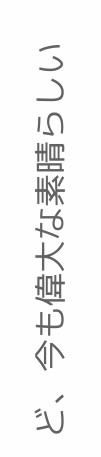ど、今も偉大な素晴らしい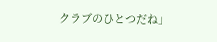クラブのひとつだね」